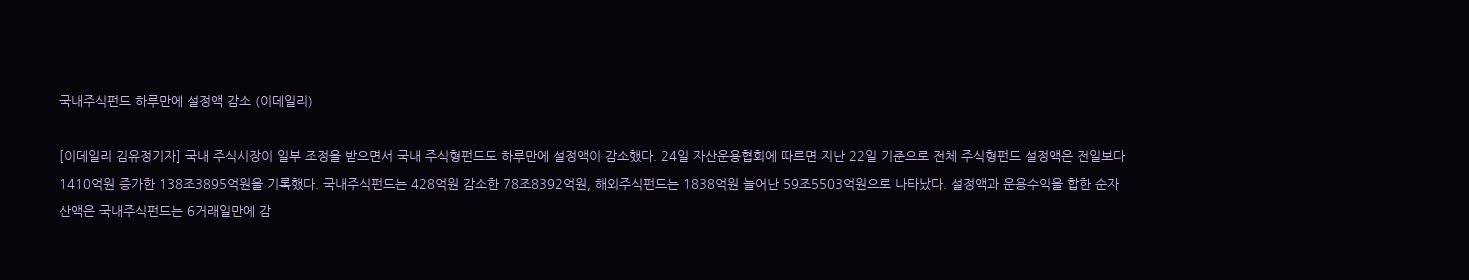국내주식펀드 하루만에 설정액 감소 (이데일리)

[이데일리 김유정기자] 국내 주식시장이 일부 조정을 받으면서 국내 주식형펀드도 하루만에 설정액이 감소했다. 24일 자산운용협회에 따르면 지난 22일 기준으로 전체 주식형펀드 설정액은 전일보다 1410억원 증가한 138조3895억원을 기록했다. 국내주식펀드는 428억원 감소한 78조8392억원, 해외주식펀드는 1838억원 늘어난 59조5503억원으로 나타났다. 설정액과 운용수익을 합한 순자산액은 국내주식펀드는 6거래일만에 감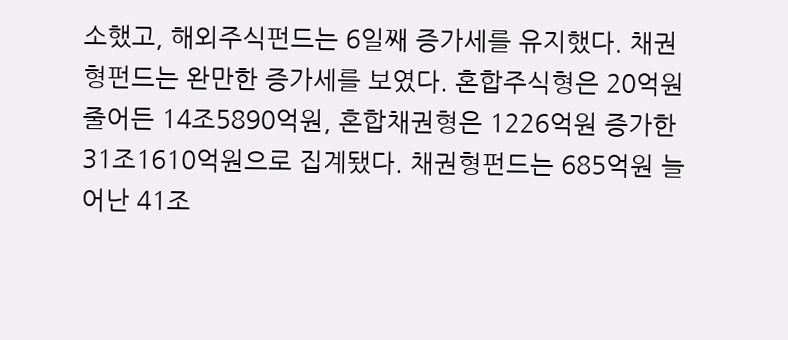소했고, 해외주식펀드는 6일째 증가세를 유지했다. 채권형펀드는 완만한 증가세를 보였다. 혼합주식형은 20억원 줄어든 14조5890억원, 혼합채권형은 1226억원 증가한 31조1610억원으로 집계됐다. 채권형펀드는 685억원 늘어난 41조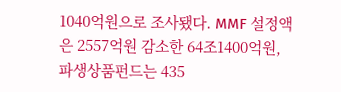1040억원으로 조사됐다. MMF 설정액은 2557억원 감소한 64조1400억원, 파생상품펀드는 435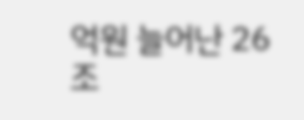억원 늘어난 26조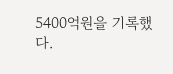5400억원을 기록했다.